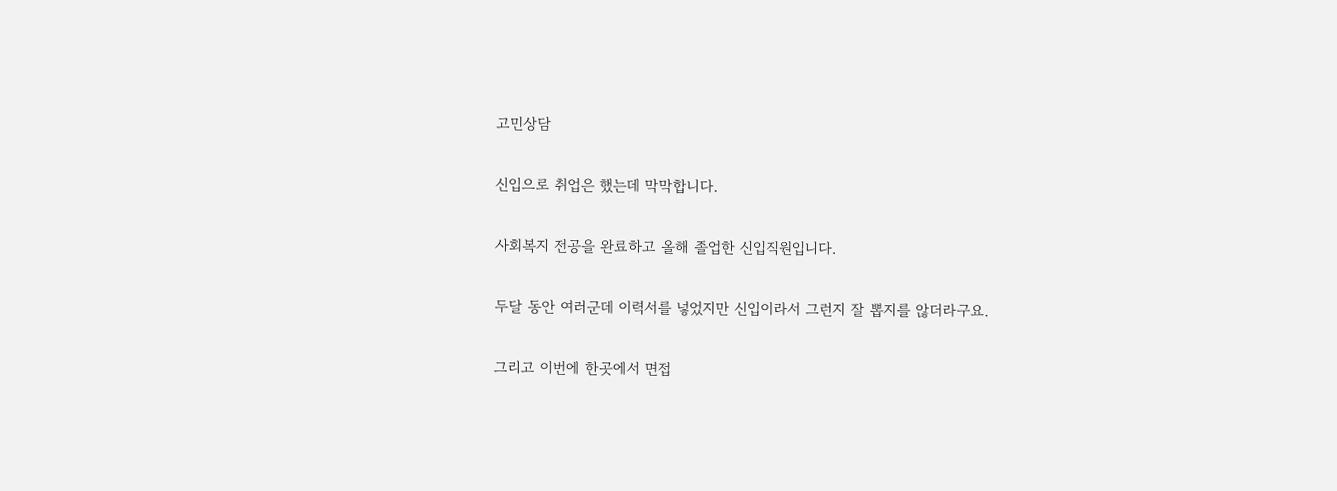고민상담

신입으로 취업은 했는데 막막합니다.

사회복지 전공을 완료하고 올해 졸업한 신입직원입니다.

두달 동안 여러군데 이력서를 넣었지만 신입이라서 그런지 잘 뽑지를 않더라구요.

그리고 이번에 한곳에서 면접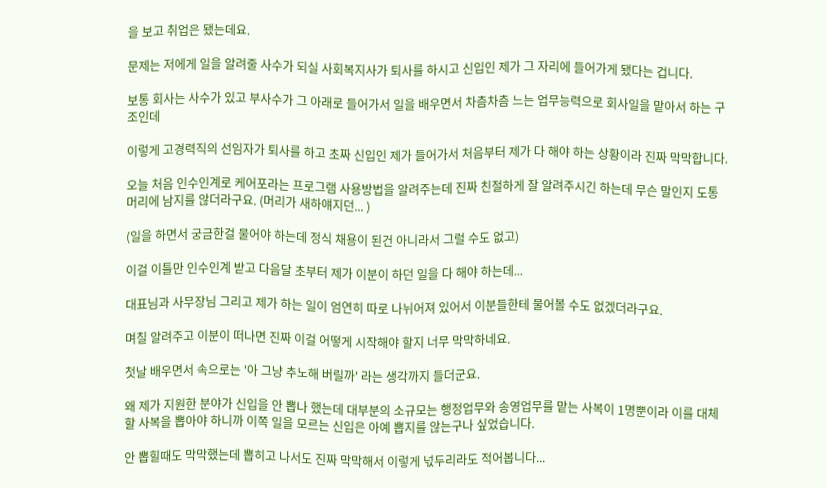을 보고 취업은 됐는데요.

문제는 저에게 일을 알려줄 사수가 되실 사회복지사가 퇴사를 하시고 신입인 제가 그 자리에 들어가게 됐다는 겁니다.

보통 회사는 사수가 있고 부사수가 그 아래로 들어가서 일을 배우면서 차츰차츰 느는 업무능력으로 회사일을 맡아서 하는 구조인데

이렇게 고경력직의 선임자가 퇴사를 하고 초짜 신입인 제가 들어가서 처음부터 제가 다 해야 하는 상황이라 진짜 막막합니다.

오늘 처음 인수인계로 케어포라는 프로그램 사용방법을 알려주는데 진짜 친절하게 잘 알려주시긴 하는데 무슨 말인지 도통 머리에 남지를 않더라구요. (머리가 새하얘지던... )

(일을 하면서 궁금한걸 물어야 하는데 정식 채용이 된건 아니라서 그럴 수도 없고)

이걸 이틀만 인수인계 받고 다음달 초부터 제가 이분이 하던 일을 다 해야 하는데...

대표님과 사무장님 그리고 제가 하는 일이 엄연히 따로 나뉘어져 있어서 이분들한테 물어볼 수도 없겠더라구요.

며칠 알려주고 이분이 떠나면 진짜 이걸 어떻게 시작해야 할지 너무 막막하네요.

첫날 배우면서 속으로는 '아 그냥 추노해 버릴까' 라는 생각까지 들더군요.

왜 제가 지원한 분야가 신입을 안 뽑나 했는데 대부분의 소규모는 행정업무와 송영업무를 맡는 사복이 1명뿐이라 이를 대체할 사복을 뽑아야 하니까 이쪽 일을 모르는 신입은 아예 뽑지를 않는구나 싶었습니다.

안 뽑힐때도 막막했는데 뽑히고 나서도 진짜 막막해서 이렇게 넋두리라도 적어봅니다...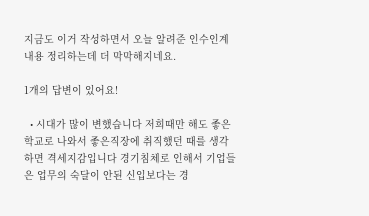지금도 이거 작성하면서 오늘 알려준 인수인계 내용 정리하는데 더 막막해지네요.

1개의 답변이 있어요!

  • 시대가 많이 변했습니다 저희때만 해도 좋은학교로 나와서 좋은직장에 취직했던 때를 생각하면 격세지감입니다 경기침체로 인해서 기업들은 업무의 숙달이 안된 신입보다는 경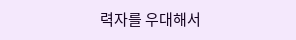력자를 우대해서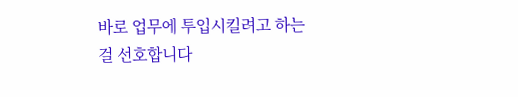바로 업무에 투입시킬려고 하는걸 선호합니다